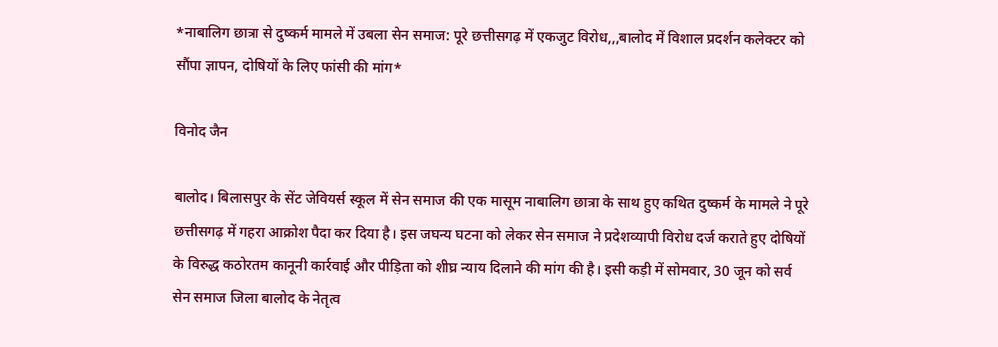*नाबालिग छात्रा से दुष्कर्म मामले में उबला सेन समाज: पूरे छत्तीसगढ़ में एकजुट विरोध,,,बालोद में विशाल प्रदर्शन कलेक्टर को सौंपा ज्ञापन, दोषियों के लिए फांसी की मांग*

विनोद जैन

बालोद। बिलासपुर के सेंट जेवियर्स स्कूल में सेन समाज की एक मासूम नाबालिग छात्रा के साथ हुए कथित दुष्कर्म के मामले ने पूरे छत्तीसगढ़ में गहरा आक्रोश पैदा कर दिया है। इस जघन्य घटना को लेकर सेन समाज ने प्रदेशव्यापी विरोध दर्ज कराते हुए दोषियों के विरुद्ध कठोरतम कानूनी कार्रवाई और पीड़िता को शीघ्र न्याय दिलाने की मांग की है। इसी कड़ी में सोमवार, 30 जून को सर्व सेन समाज जिला बालोद के नेतृत्व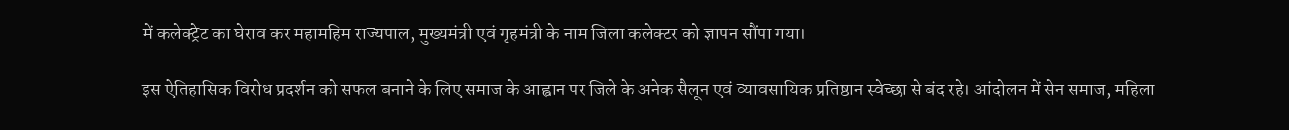में कलेक्ट्रेट का घेराव कर महामहिम राज्यपाल, मुख्यमंत्री एवं गृहमंत्री के नाम जिला कलेक्टर को ज्ञापन सौंपा गया।

इस ऐतिहासिक विरोध प्रदर्शन को सफल बनाने के लिए समाज के आह्वान पर जिले के अनेक सैलून एवं व्यावसायिक प्रतिष्ठान स्वेच्छा से बंद रहे। आंदोलन में सेन समाज, महिला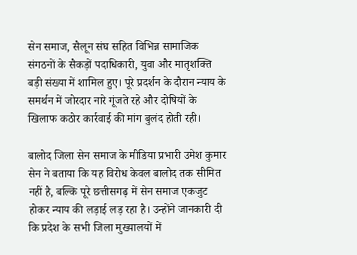सेन समाज, सैलून संघ सहित विभिन्न सामाजिक संगठनों के सैकड़ों पदाधिकारी, युवा और मातृशक्ति बड़ी संख्या में शामिल हुए। पूरे प्रदर्शन के दौरान न्याय के समर्थन में जोरदार नारे गूंजते रहे और दोषियों के खिलाफ कठोर कार्रवाई की मांग बुलंद होती रही।

बालोद जिला सेन समाज के मीडिया प्रभारी उमेश कुमार सेन ने बताया कि यह विरोध केवल बालोद तक सीमित नहीं है, बल्कि पूरे छत्तीसगढ़ में सेन समाज एकजुट होकर न्याय की लड़ाई लड़ रहा है। उन्होंने जानकारी दी कि प्रदेश के सभी जिला मुख्यालयों में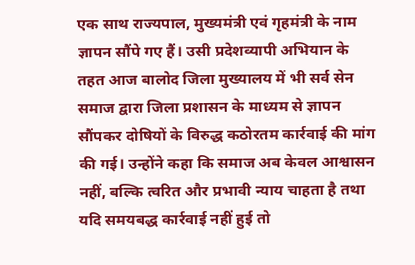एक साथ राज्यपाल, मुख्यमंत्री एवं गृहमंत्री के नाम ज्ञापन सौंपे गए हैं। उसी प्रदेशव्यापी अभियान के तहत आज बालोद जिला मुख्यालय में भी सर्व सेन समाज द्वारा जिला प्रशासन के माध्यम से ज्ञापन सौंपकर दोषियों के विरुद्ध कठोरतम कार्रवाई की मांग की गई। उन्होंने कहा कि समाज अब केवल आश्वासन नहीं, बल्कि त्वरित और प्रभावी न्याय चाहता है तथा यदि समयबद्ध कार्रवाई नहीं हुई तो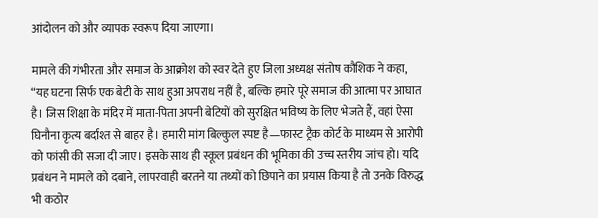आंदोलन को और व्यापक स्वरूप दिया जाएगा।

मामले की गंभीरता और समाज के आक्रोश को स्वर देते हुए जिला अध्यक्ष संतोष कौशिक ने कहा, “यह घटना सिर्फ एक बेटी के साथ हुआ अपराध नहीं है, बल्कि हमारे पूरे समाज की आत्मा पर आघात है। जिस शिक्षा के मंदिर में माता-पिता अपनी बेटियों को सुरक्षित भविष्य के लिए भेजते हैं, वहां ऐसा घिनौना कृत्य बर्दाश्त से बाहर है। हमारी मांग बिल्कुल स्पष्ट है—फास्ट ट्रैक कोर्ट के माध्यम से आरोपी को फांसी की सजा दी जाए। इसके साथ ही स्कूल प्रबंधन की भूमिका की उच्च स्तरीय जांच हो। यदि प्रबंधन ने मामले को दबाने, लापरवाही बरतने या तथ्यों को छिपाने का प्रयास किया है तो उनके विरुद्ध भी कठोर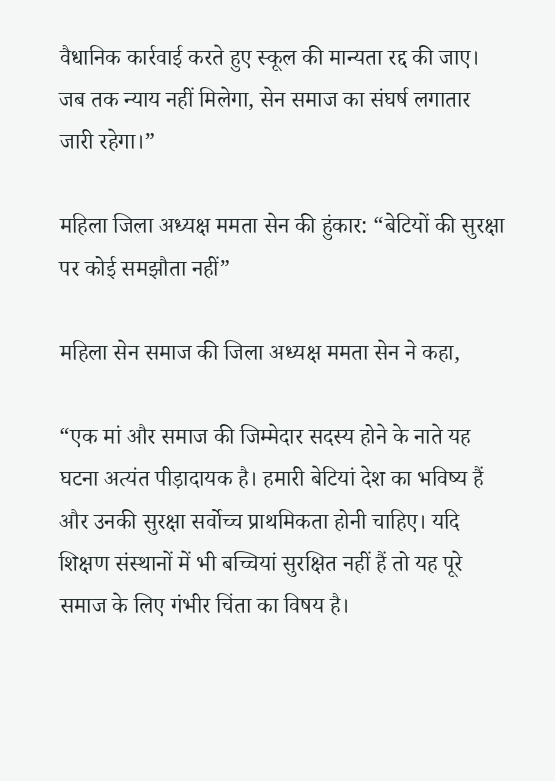वैधानिक कार्रवाई करते हुए स्कूल की मान्यता रद्द की जाए। जब तक न्याय नहीं मिलेगा, सेन समाज का संघर्ष लगातार जारी रहेगा।”

महिला जिला अध्यक्ष ममता सेन की हुंकार: “बेटियों की सुरक्षा पर कोई समझौता नहीं”

महिला सेन समाज की जिला अध्यक्ष ममता सेन ने कहा,

“एक मां और समाज की जिम्मेदार सदस्य होने के नाते यह घटना अत्यंत पीड़ादायक है। हमारी बेटियां देश का भविष्य हैं और उनकी सुरक्षा सर्वोच्च प्राथमिकता होनी चाहिए। यदि शिक्षण संस्थानों में भी बच्चियां सुरक्षित नहीं हैं तो यह पूरे समाज के लिए गंभीर चिंता का विषय है।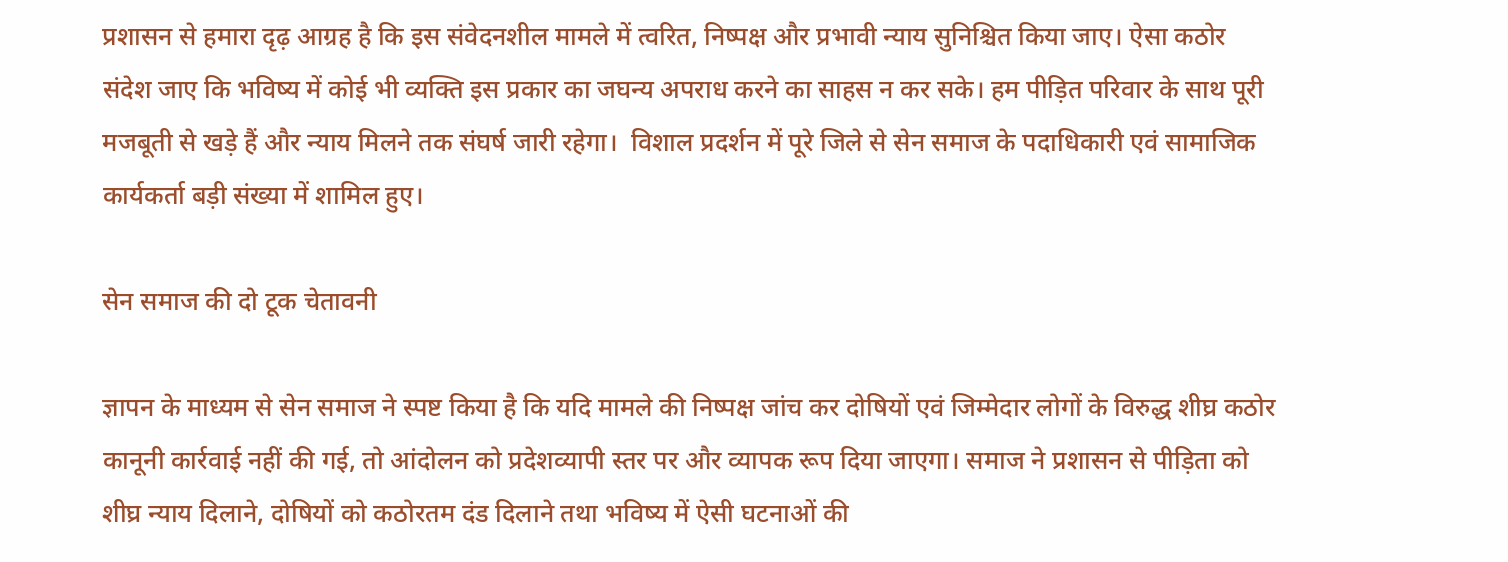प्रशासन से हमारा दृढ़ आग्रह है कि इस संवेदनशील मामले में त्वरित, निष्पक्ष और प्रभावी न्याय सुनिश्चित किया जाए। ऐसा कठोर संदेश जाए कि भविष्य में कोई भी व्यक्ति इस प्रकार का जघन्य अपराध करने का साहस न कर सके। हम पीड़ित परिवार के साथ पूरी मजबूती से खड़े हैं और न्याय मिलने तक संघर्ष जारी रहेगा।  विशाल प्रदर्शन में पूरे जिले से सेन समाज के पदाधिकारी एवं सामाजिक कार्यकर्ता बड़ी संख्या में शामिल हुए।

सेन समाज की दो टूक चेतावनी

ज्ञापन के माध्यम से सेन समाज ने स्पष्ट किया है कि यदि मामले की निष्पक्ष जांच कर दोषियों एवं जिम्मेदार लोगों के विरुद्ध शीघ्र कठोर कानूनी कार्रवाई नहीं की गई, तो आंदोलन को प्रदेशव्यापी स्तर पर और व्यापक रूप दिया जाएगा। समाज ने प्रशासन से पीड़िता को शीघ्र न्याय दिलाने, दोषियों को कठोरतम दंड दिलाने तथा भविष्य में ऐसी घटनाओं की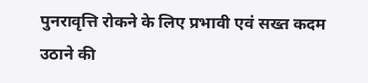पुनरावृत्ति रोकने के लिए प्रभावी एवं सख्त कदम उठाने की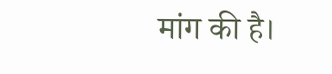मांग की है।